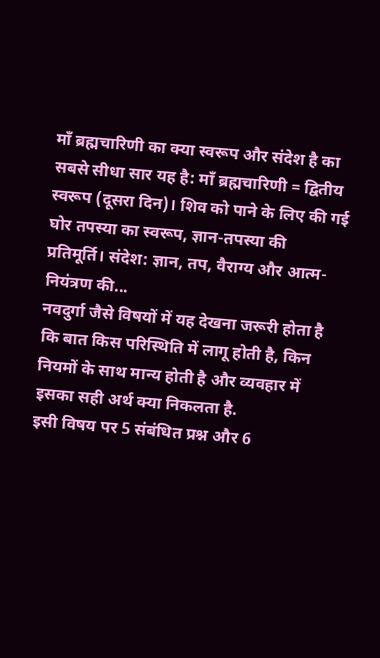माँ ब्रह्मचारिणी का क्या स्वरूप और संदेश है का सबसे सीधा सार यह है: माँ ब्रह्मचारिणी = द्वितीय स्वरूप (दूसरा दिन)। शिव को पाने के लिए की गई घोर तपस्या का स्वरूप, ज्ञान-तपस्या की प्रतिमूर्ति। संदेश: ज्ञान, तप, वैराग्य और आत्म-नियंत्रण की...
नवदुर्गा जैसे विषयों में यह देखना जरूरी होता है कि बात किस परिस्थिति में लागू होती है, किन नियमों के साथ मान्य होती है और व्यवहार में इसका सही अर्थ क्या निकलता है.
इसी विषय पर 5 संबंधित प्रश्न और 6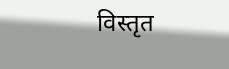विस्तृत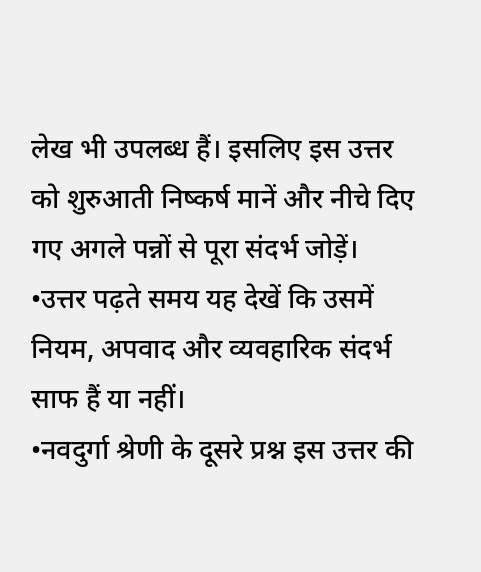लेख भी उपलब्ध हैं। इसलिए इस उत्तर को शुरुआती निष्कर्ष मानें और नीचे दिए गए अगले पन्नों से पूरा संदर्भ जोड़ें।
•उत्तर पढ़ते समय यह देखें कि उसमें नियम, अपवाद और व्यवहारिक संदर्भ साफ हैं या नहीं।
•नवदुर्गा श्रेणी के दूसरे प्रश्न इस उत्तर की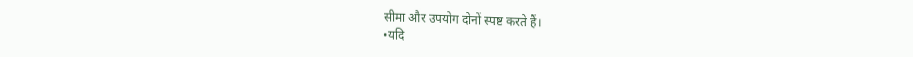सीमा और उपयोग दोनों स्पष्ट करते हैं।
•यदि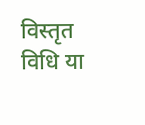विस्तृत विधि या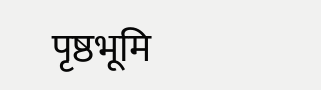पृष्ठभूमि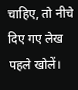चाहिए, तो नीचे दिए गए लेख पहले खोलें।